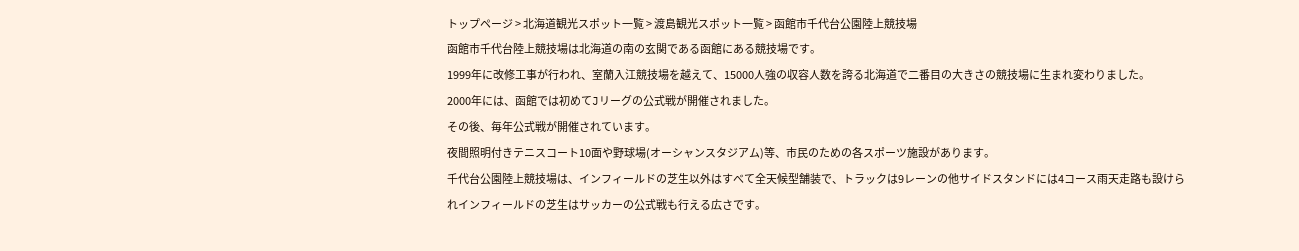トップページ > 北海道観光スポット一覧 > 渡島観光スポット一覧 > 函館市千代台公園陸上競技場
函館市千代台陸上競技場は北海道の南の玄関である函館にある競技場です。
1999年に改修工事が行われ、室蘭入江競技場を越えて、15000人強の収容人数を誇る北海道で二番目の大きさの競技場に生まれ変わりました。
2000年には、函館では初めてJリーグの公式戦が開催されました。
その後、毎年公式戦が開催されています。
夜間照明付きテニスコート10面や野球場(オーシャンスタジアム)等、市民のための各スポーツ施設があります。
千代台公園陸上競技場は、インフィールドの芝生以外はすべて全天候型舗装で、トラックは9レーンの他サイドスタンドには4コース雨天走路も設けられインフィールドの芝生はサッカーの公式戦も行える広さです。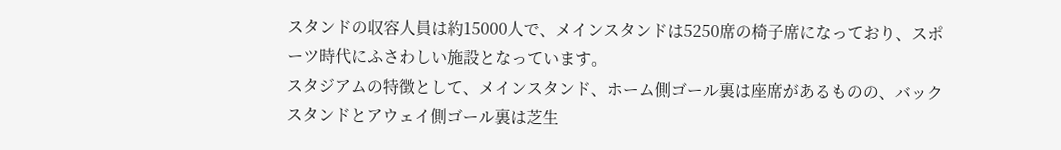スタンドの収容人員は約15000人で、メインスタンドは5250席の椅子席になっており、スポーツ時代にふさわしい施設となっています。
スタジアムの特徴として、メインスタンド、ホーム側ゴール裏は座席があるものの、バックスタンドとアウェイ側ゴール裏は芝生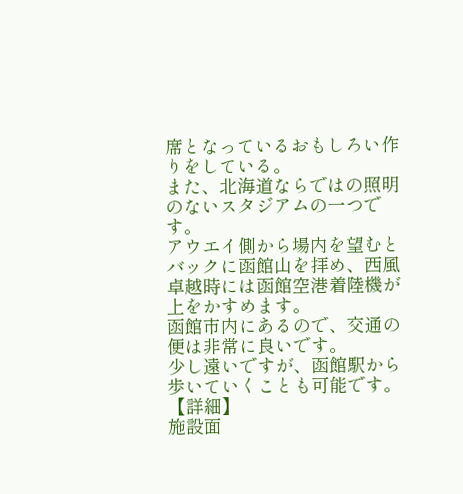席となっているおもしろい作りをしている。
また、北海道ならではの照明のないスタジアムの一つです。
アウエイ側から場内を望むとバックに函館山を拝め、西風卓越時には函館空港着陸機が上をかすめます。
函館市内にあるので、交通の便は非常に良いです。
少し遠いですが、函館駅から歩いていくことも可能です。
【詳細】
施設面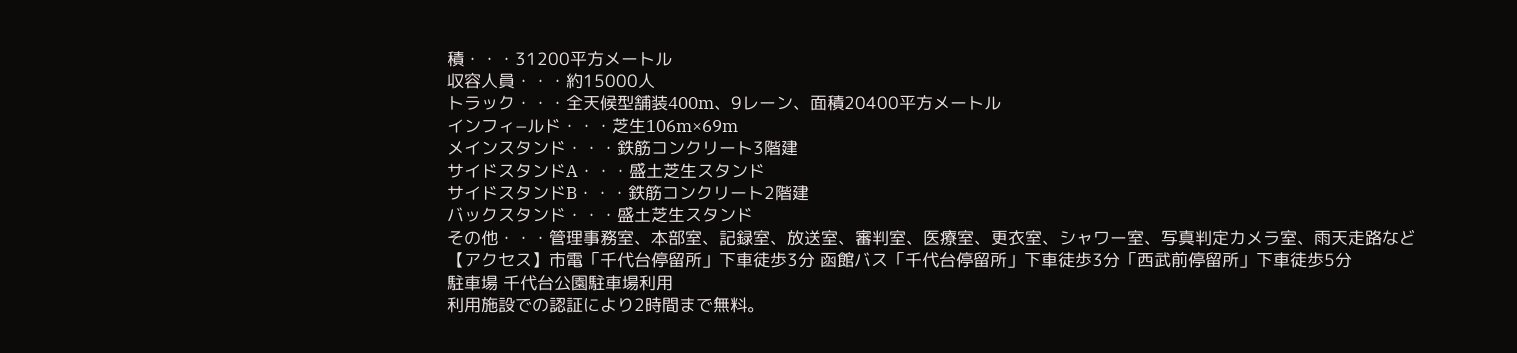積・・・31200平方メートル
収容人員・・・約15000人
トラック・・・全天候型舗装400m、9レーン、面積20400平方メートル
インフィ−ルド・・・芝生106m×69m
メインスタンド・・・鉄筋コンクリート3階建
サイドスタンドA・・・盛土芝生スタンド
サイドスタンドB・・・鉄筋コンクリート2階建
バックスタンド・・・盛土芝生スタンド
その他・・・管理事務室、本部室、記録室、放送室、審判室、医療室、更衣室、シャワー室、写真判定カメラ室、雨天走路など
【アクセス】市電「千代台停留所」下車徒歩3分 函館バス「千代台停留所」下車徒歩3分「西武前停留所」下車徒歩5分
駐車場 千代台公園駐車場利用
利用施設での認証により2時間まで無料。